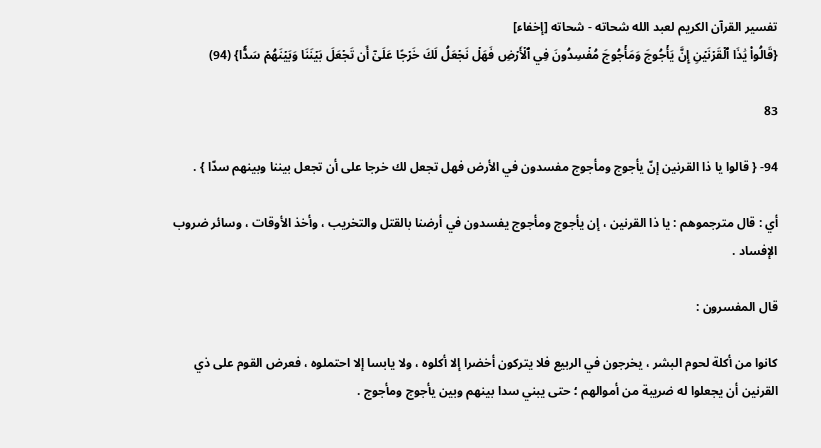تفسير القرآن الكريم لعبد الله شحاته - شحاته [إخفاء]
{قَالُواْ يَٰذَا ٱلۡقَرۡنَيۡنِ إِنَّ يَأۡجُوجَ وَمَأۡجُوجَ مُفۡسِدُونَ فِي ٱلۡأَرۡضِ فَهَلۡ نَجۡعَلُ لَكَ خَرۡجًا عَلَىٰٓ أَن تَجۡعَلَ بَيۡنَنَا وَبَيۡنَهُمۡ سَدّٗا} (94)

83

94- { قالوا يا ذا القرنين إنّ يأجوج ومأجوج مفسدون في الأرض فهل تجعل لك خرجا على أن تجعل بيننا وبينهم سدّا } .

أي : قال مترجموهم : يا ذا القرنين ، إن يأجوج ومأجوج يفسدون في أرضنا بالقتل والتخريب ، وأخذ الأوقات ، وسائر ضروب الإفساد .

قال المفسرون :

كانوا من أكلة لحوم البشر ، يخرجون في الربيع فلا يتركون أخضرا إلا أكلوه ، ولا يابسا إلا احتملوه ، فعرض القوم على ذي القرنين أن يجعلوا له ضريبة من أموالهم ؛ حتى يبني سدا بينهم وبين يأجوج ومأجوج .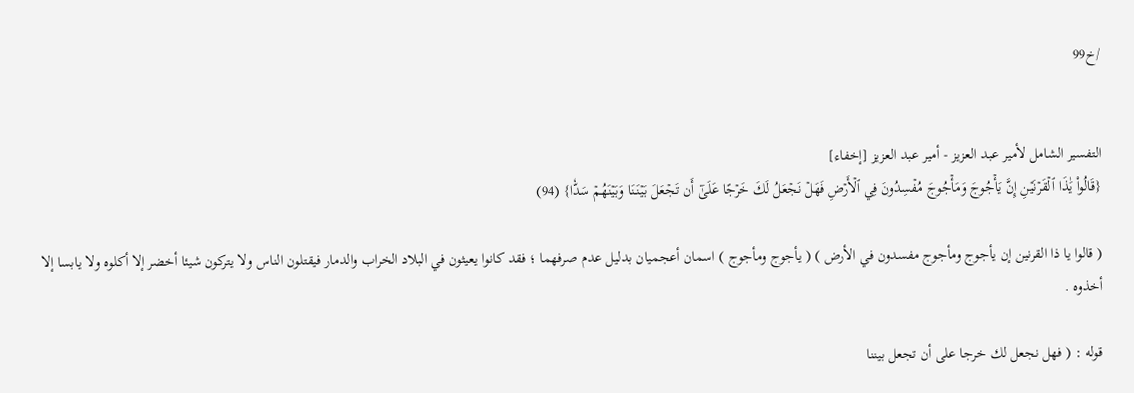/خ99


التفسير الشامل لأمير عبد العزيز - أمير عبد العزيز [إخفاء]
{قَالُواْ يَٰذَا ٱلۡقَرۡنَيۡنِ إِنَّ يَأۡجُوجَ وَمَأۡجُوجَ مُفۡسِدُونَ فِي ٱلۡأَرۡضِ فَهَلۡ نَجۡعَلُ لَكَ خَرۡجًا عَلَىٰٓ أَن تَجۡعَلَ بَيۡنَنَا وَبَيۡنَهُمۡ سَدّٗا} (94)

( قالوا يا ذا القرنين إن يأجوج ومأجوج مفسدون في الأرض ) ( يأجوج ومأجوج ) اسمان أعجميان بدليل عدم صرفهما ؛ فقد كانوا يعيثون في البلاد الخراب والدمار فيقتلون الناس ولا يتركون شيئا أخضر إلا أكلوه ولا يابسا إلا أخذوه .

قوله : ( فهل نجعل لك خرجا على أن تجعل بيننا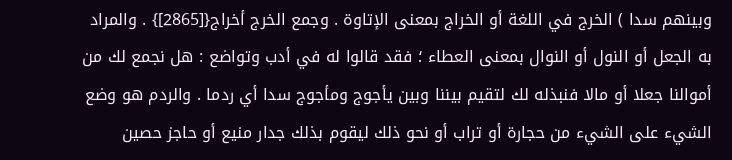وبينهم سدا ) الخرج في اللغة أو الخراج بمعنى الإتاوة . وجمع الخرج أخراج{[2865]} . والمراد به الجعل أو النول أو النوال بمعنى العطاء ؛ فقد قالوا له في أدب وتواضع : هل نجمع لك من أموالنا جعلا أو مالا فنبذله لك لتقيم بيننا وبين يأجوج ومأجوج سدا أي ردما . والردم هو وضع الشيء على الشيء من حجارة أو تراب أو نحو ذلك ليقوم بذلك جدار منيع أو حاجز حصين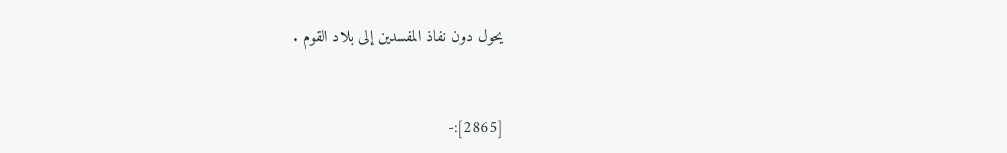يحول دون نفاذ المفسدين إلى بلاد القوم .


[2865]:-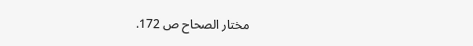مختار الصحاح ص 172.